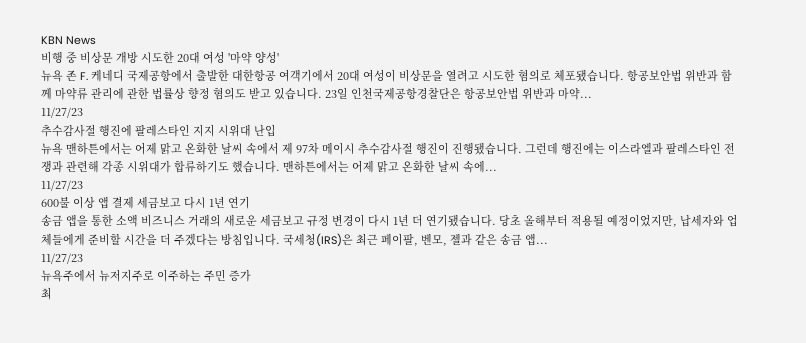KBN News
비행 중 비상문 개방 시도한 20대 여성 '마약 양성'
뉴욕 존 F. 케네디 국제공항에서 출발한 대한항공 여객기에서 20대 여성이 비상문을 열려고 시도한 혐의로 체포됐습니다. 항공보안법 위반과 함께 마약류 관리에 관한 법률상 향정 혐의도 받고 있습니다. 23일 인천국제공항경찰단은 항공보안법 위반과 마약...
11/27/23
추수감사절 행진에 팔레스타인 지지 시위대 난입
뉴욕 맨하튼에서는 어제 맑고 온화한 날씨 속에서 제 97차 메이시 추수감사절 행진이 진행됐습니다. 그런데 행진에는 이스라엘과 팔레스타인 전쟁과 관련해 각종 시위대가 합류하기도 했습니다. 맨하튼에서는 어제 맑고 온화한 날씨 속에...
11/27/23
600불 이상 앱 결제 세금보고 다시 1년 연기
송금 앱을 통한 소액 비즈니스 거래의 새로운 세금보고 규정 변경이 다시 1년 더 연기됐습니다. 당초 올해부터 적용될 예정이었지만, 납세자와 업체들에게 준비할 시간을 더 주겠다는 방침입니다. 국세청(IRS)은 최근 페이팔, 벤모, 젤과 같은 송금 앱...
11/27/23
뉴욕주에서 뉴저지주로 이주하는 주민 증가
최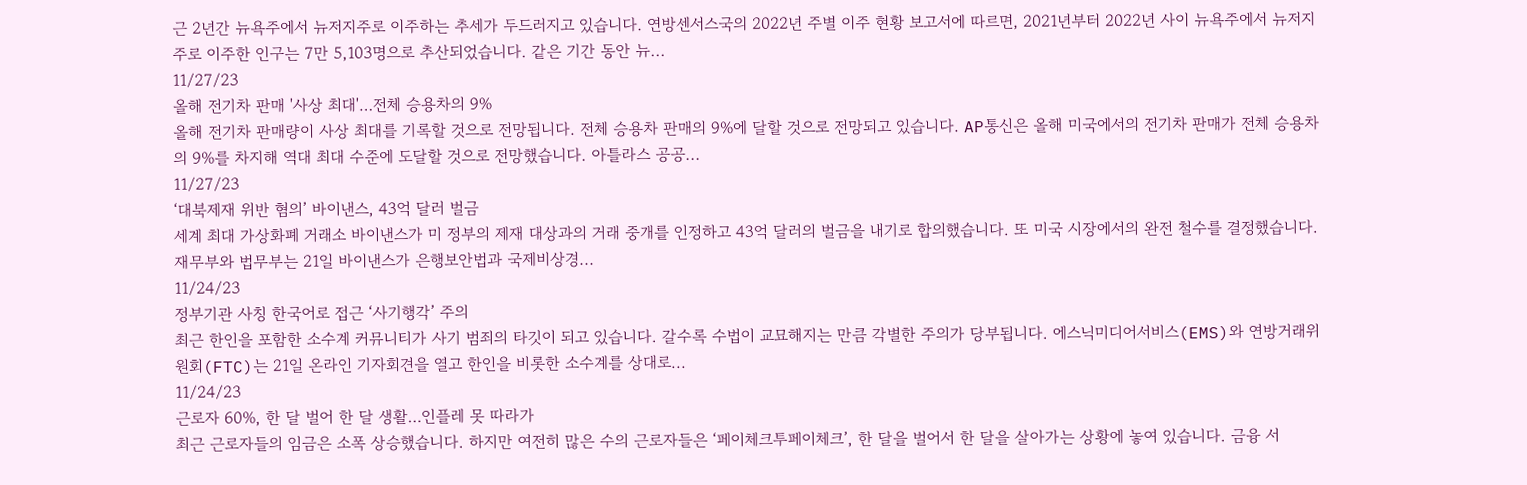근 2년간 뉴욕주에서 뉴저지주로 이주하는 추세가 두드러지고 있습니다. 연방센서스국의 2022년 주별 이주 현황 보고서에 따르면, 2021년부터 2022년 사이 뉴욕주에서 뉴저지주로 이주한 인구는 7만 5,103명으로 추산되었습니다. 같은 기간 동안 뉴...
11/27/23
올해 전기차 판매 '사상 최대'…전체 승용차의 9%
올해 전기차 판매량이 사상 최대를 기록할 것으로 전망됩니다. 전체 승용차 판매의 9%에 달할 것으로 전망되고 있습니다. AP통신은 올해 미국에서의 전기차 판매가 전체 승용차의 9%를 차지해 역대 최대 수준에 도달할 것으로 전망했습니다. 아틀라스 공공...
11/27/23
‘대북제재 위반 혐의’ 바이낸스, 43억 달러 벌금
세계 최대 가상화폐 거래소 바이낸스가 미 정부의 제재 대상과의 거래 중개를 인정하고 43억 달러의 벌금을 내기로 합의했습니다. 또 미국 시장에서의 완전 철수를 결정했습니다. 재무부와 법무부는 21일 바이낸스가 은행보안법과 국제비상경...
11/24/23
정부기관 사칭 한국어로 접근 ‘사기행각’ 주의
최근 한인을 포함한 소수계 커뮤니티가 사기 범죄의 타깃이 되고 있습니다. 갈수록 수법이 교묘해지는 만큼 각별한 주의가 당부됩니다. 에스닉미디어서비스(EMS)와 연방거래위원회(FTC)는 21일 온라인 기자회견을 열고 한인을 비롯한 소수계를 상대로...
11/24/23
근로자 60%, 한 달 벌어 한 달 생활…인플레 못 따라가
최근 근로자들의 임금은 소폭 상승했습니다. 하지만 여전히 많은 수의 근로자들은 ‘페이체크투페이체크’, 한 달을 벌어서 한 달을 살아가는 상황에 놓여 있습니다. 금융 서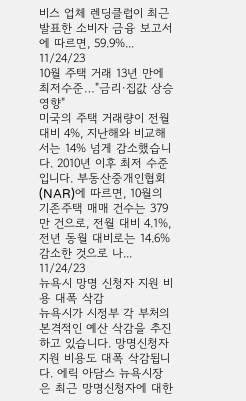비스 업체 렌딩클럽이 최근 발표한 소비자 금융 보고서에 따르면, 59.9%...
11/24/23
10월 주택 거래 13년 만에 최저수준…"금리·집값 상승 영향"
미국의 주택 거래량이 전월 대비 4%, 지난해와 비교해서는 14% 넘게 감소했습니다. 2010년 이후 최저 수준입니다. 부동산중개인협회(NAR)에 따르면, 10월의 기존주택 매매 건수는 379만 건으로, 전월 대비 4.1%, 전년 동월 대비로는 14.6% 감소한 것으로 나...
11/24/23
뉴욕시 망명 신청자 지원 비용 대폭 삭감
뉴욕시가 시정부 각 부처의 본격적인 예산 삭감을 추진하고 있습니다. 망명신청자 지원 비용도 대폭 삭감됩니다. 에릭 아담스 뉴욕시장은 최근 망명신청자에 대한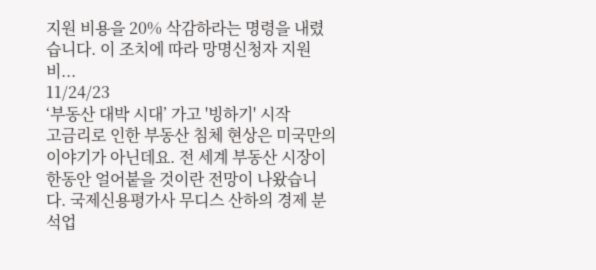지원 비용을 20% 삭감하라는 명령을 내렸습니다. 이 조치에 따라 망명신청자 지원 비...
11/24/23
‘부동산 대박 시대’ 가고 '빙하기' 시작
고금리로 인한 부동산 침체 현상은 미국만의 이야기가 아닌데요. 전 세계 부동산 시장이 한동안 얼어붙을 것이란 전망이 나왔습니다. 국제신용평가사 무디스 산하의 경제 분석업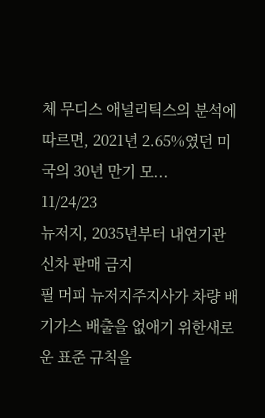체 무디스 애널리틱스의 분석에 따르면, 2021년 2.65%였던 미국의 30년 만기 모...
11/24/23
뉴저지, 2035년부터 내연기관 신차 판매 금지
필 머피 뉴저지주지사가 차량 배기가스 배출을 없애기 위한새로운 표준 규칙을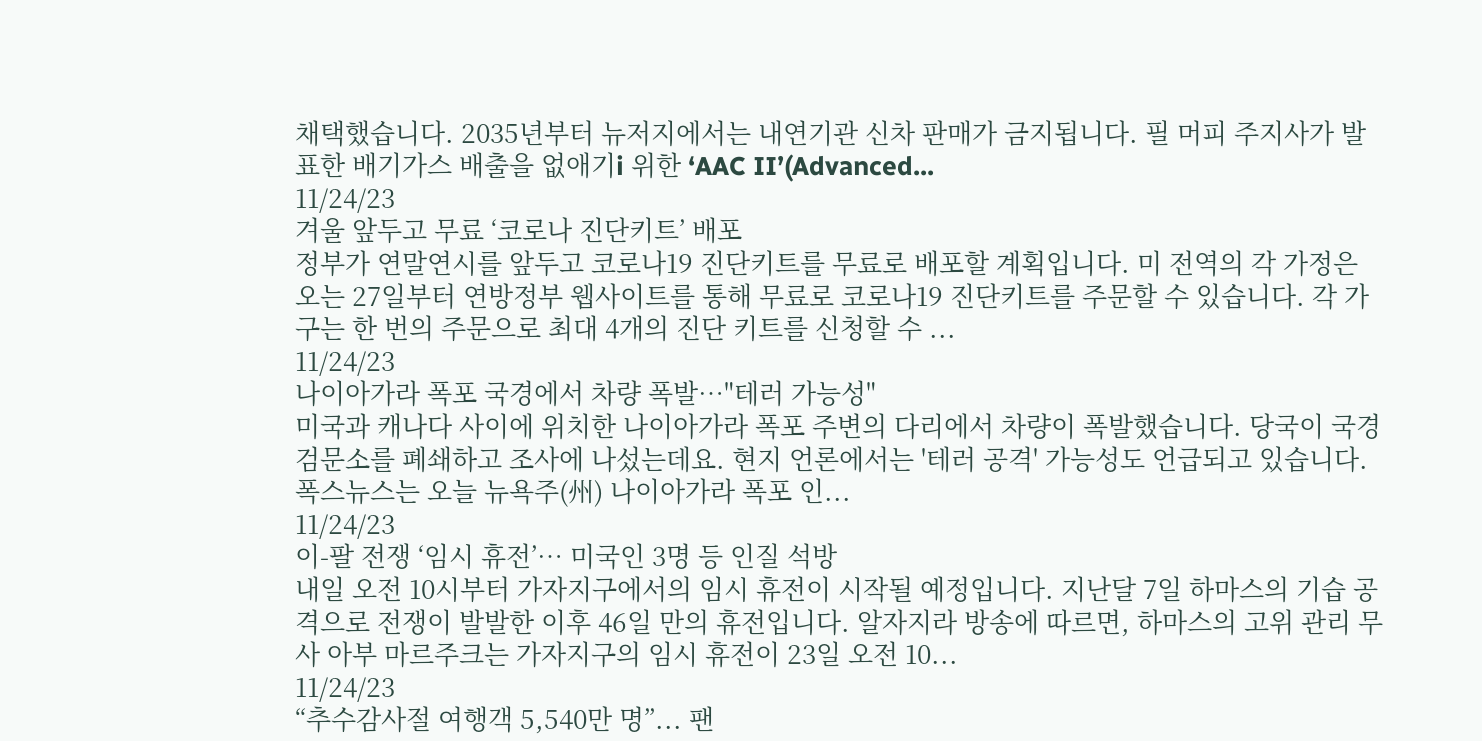채택했습니다. 2035년부터 뉴저지에서는 내연기관 신차 판매가 금지됩니다. 필 머피 주지사가 발표한 배기가스 배출을 없애기i 위한 ‘AAC II’(Advanced...
11/24/23
겨울 앞두고 무료 ‘코로나 진단키트’ 배포
정부가 연말연시를 앞두고 코로나19 진단키트를 무료로 배포할 계획입니다. 미 전역의 각 가정은 오는 27일부터 연방정부 웹사이트를 통해 무료로 코로나19 진단키트를 주문할 수 있습니다. 각 가구는 한 번의 주문으로 최대 4개의 진단 키트를 신청할 수 ...
11/24/23
나이아가라 폭포 국경에서 차량 폭발…"테러 가능성"
미국과 캐나다 사이에 위치한 나이아가라 폭포 주변의 다리에서 차량이 폭발했습니다. 당국이 국경 검문소를 폐쇄하고 조사에 나섰는데요. 현지 언론에서는 '테러 공격' 가능성도 언급되고 있습니다. 폭스뉴스는 오늘 뉴욕주(州) 나이아가라 폭포 인...
11/24/23
이-팔 전쟁 ‘임시 휴전’… 미국인 3명 등 인질 석방
내일 오전 10시부터 가자지구에서의 임시 휴전이 시작될 예정입니다. 지난달 7일 하마스의 기습 공격으로 전쟁이 발발한 이후 46일 만의 휴전입니다. 알자지라 방송에 따르면, 하마스의 고위 관리 무사 아부 마르주크는 가자지구의 임시 휴전이 23일 오전 10...
11/24/23
“추수감사절 여행객 5,540만 명”... 팬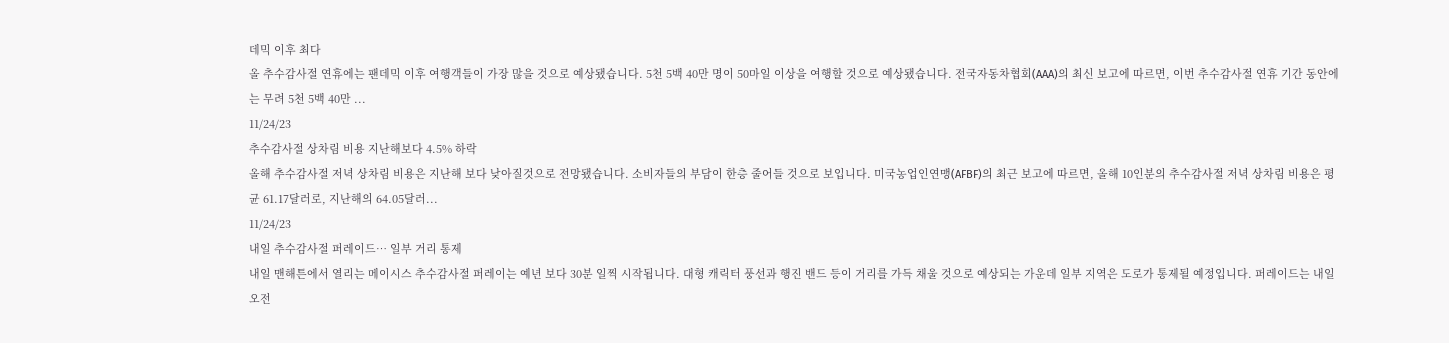데믹 이후 최다
올 추수감사절 연휴에는 팬데믹 이후 여행객들이 가장 많을 것으로 예상됐습니다. 5천 5백 40만 명이 50마일 이상을 여행할 것으로 예상됐습니다. 전국자동차협회(AAA)의 최신 보고에 따르면, 이번 추수감사절 연휴 기간 동안에는 무려 5천 5백 40만 ...
11/24/23
추수감사절 상차림 비용 지난해보다 4.5% 하락
올해 추수감사절 저녁 상차림 비용은 지난해 보다 낮아질것으로 전망됐습니다. 소비자들의 부담이 한층 줄어들 것으로 보입니다. 미국농업인연맹(AFBF)의 최근 보고에 따르면, 올해 10인분의 추수감사절 저녁 상차림 비용은 평균 61.17달러로, 지난해의 64.05달러...
11/24/23
내일 추수감사절 퍼레이드… 일부 거리 통제
내일 맨해튼에서 열리는 메이시스 추수감사절 퍼레이는 예년 보다 30분 일찍 시작됩니다. 대형 캐릭터 풍선과 행진 밴드 등이 거리를 가득 채울 것으로 예상되는 가운데 일부 지역은 도로가 통제될 예정입니다. 퍼레이드는 내일 오전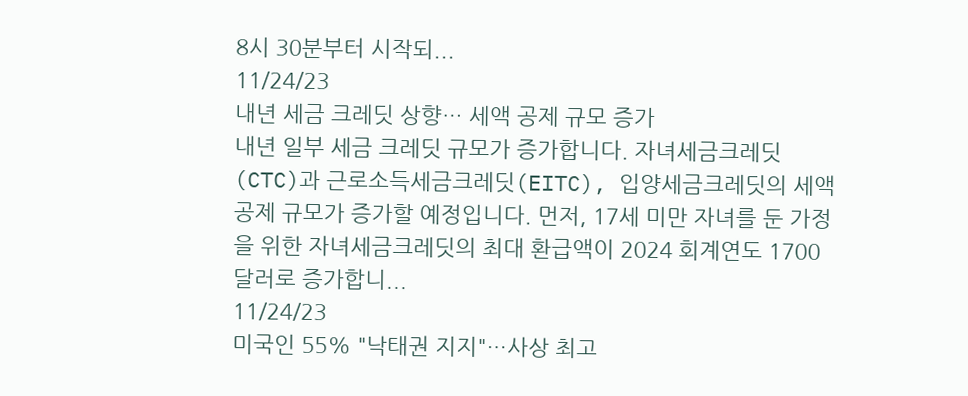8시 30분부터 시작되...
11/24/23
내년 세금 크레딧 상향… 세액 공제 규모 증가
내년 일부 세금 크레딧 규모가 증가합니다. 자녀세금크레딧(CTC)과 근로소득세금크레딧(EITC), 입양세금크레딧의 세액 공제 규모가 증가할 예정입니다. 먼저, 17세 미만 자녀를 둔 가정을 위한 자녀세금크레딧의 최대 환급액이 2024 회계연도 1700달러로 증가합니...
11/24/23
미국인 55% "낙태권 지지"…사상 최고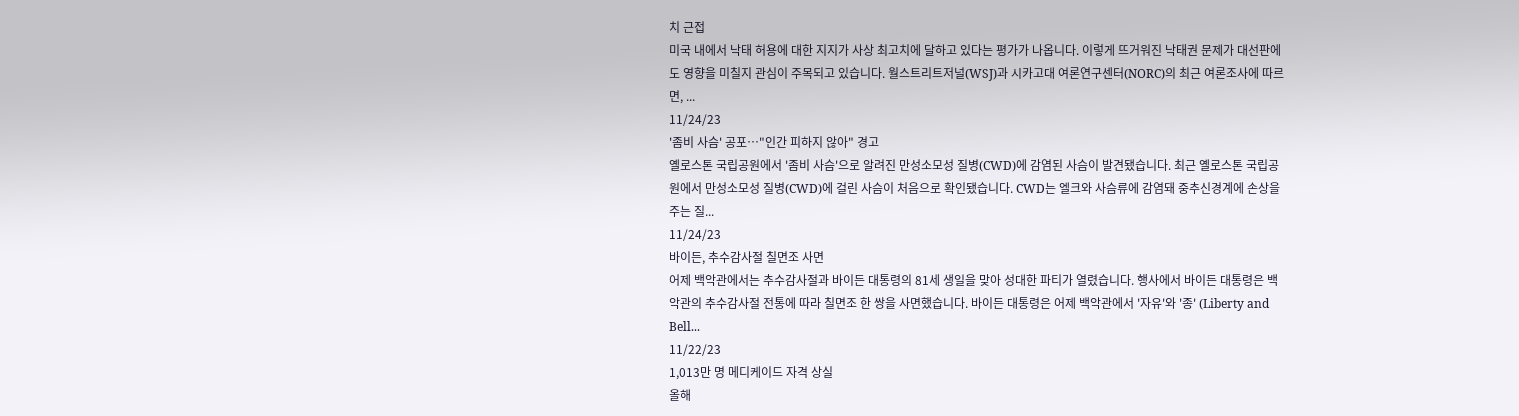치 근접
미국 내에서 낙태 허용에 대한 지지가 사상 최고치에 달하고 있다는 평가가 나옵니다. 이렇게 뜨거워진 낙태권 문제가 대선판에도 영향을 미칠지 관심이 주목되고 있습니다. 월스트리트저널(WSJ)과 시카고대 여론연구센터(NORC)의 최근 여론조사에 따르면, ...
11/24/23
'좀비 사슴' 공포…"인간 피하지 않아" 경고
옐로스톤 국립공원에서 '좀비 사슴'으로 알려진 만성소모성 질병(CWD)에 감염된 사슴이 발견됐습니다. 최근 옐로스톤 국립공원에서 만성소모성 질병(CWD)에 걸린 사슴이 처음으로 확인됐습니다. CWD는 엘크와 사슴류에 감염돼 중추신경계에 손상을 주는 질...
11/24/23
바이든, 추수감사절 칠면조 사면
어제 백악관에서는 추수감사절과 바이든 대통령의 81세 생일을 맞아 성대한 파티가 열렸습니다. 행사에서 바이든 대통령은 백악관의 추수감사절 전통에 따라 칠면조 한 쌍을 사면했습니다. 바이든 대통령은 어제 백악관에서 '자유'와 '종' (Liberty and Bell...
11/22/23
1,013만 명 메디케이드 자격 상실
올해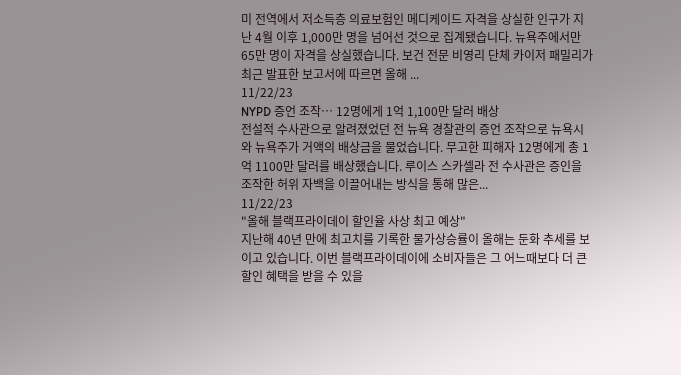미 전역에서 저소득층 의료보험인 메디케이드 자격을 상실한 인구가 지난 4월 이후 1,000만 명을 넘어선 것으로 집계됐습니다. 뉴욕주에서만 65만 명이 자격을 상실했습니다. 보건 전문 비영리 단체 카이저 패밀리가 최근 발표한 보고서에 따르면 올해 ...
11/22/23
NYPD 증언 조작… 12명에게 1억 1,100만 달러 배상
전설적 수사관으로 알려졌었던 전 뉴욕 경찰관의 증언 조작으로 뉴욕시와 뉴욕주가 거액의 배상금을 물었습니다. 무고한 피해자 12명에게 총 1억 1100만 달러를 배상했습니다. 루이스 스카셀라 전 수사관은 증인을 조작한 허위 자백을 이끌어내는 방식을 통해 많은...
11/22/23
"올해 블랙프라이데이 할인율 사상 최고 예상"
지난해 40년 만에 최고치를 기록한 물가상승률이 올해는 둔화 추세를 보이고 있습니다. 이번 블랙프라이데이에 소비자들은 그 어느때보다 더 큰 할인 혜택을 받을 수 있을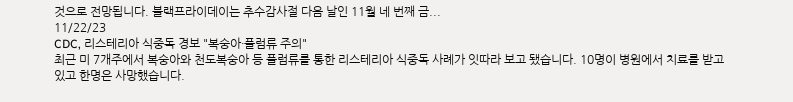것으로 전망됩니다. 블랙프라이데이는 추수감사절 다음 날인 11월 네 번째 금...
11/22/23
CDC, 리스테리아 식중독 경보 "복숭아·플럼류 주의"
최근 미 7개주에서 복숭아와 천도복숭아 등 플럼류를 통한 리스테리아 식중독 사례가 잇따라 보고 됐습니다. 10명이 병원에서 치료를 받고 있고 한명은 사망했습니다.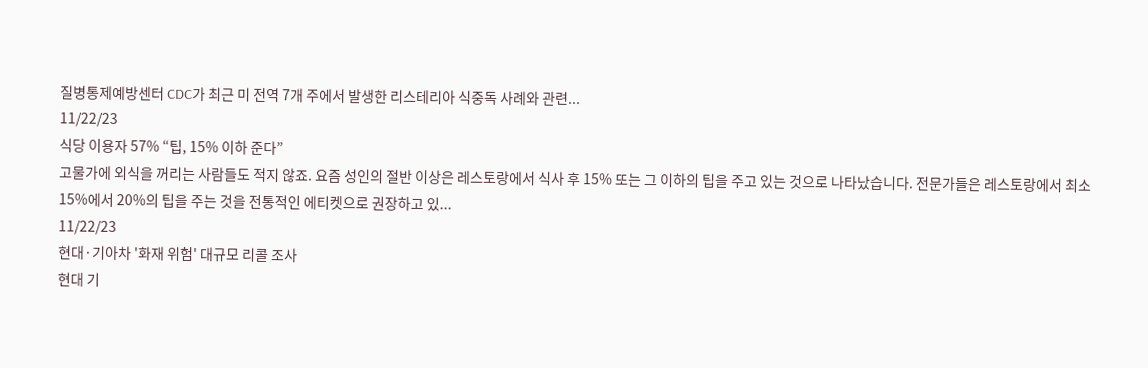질병통제예방센터 CDC가 최근 미 전역 7개 주에서 발생한 리스테리아 식중독 사례와 관련...
11/22/23
식당 이용자 57% “팁, 15% 이하 준다”
고물가에 외식을 꺼리는 사람들도 적지 않죠. 요즘 성인의 절반 이상은 레스토랑에서 식사 후 15% 또는 그 이하의 팁을 주고 있는 것으로 나타났습니다. 전문가들은 레스토랑에서 최소 15%에서 20%의 팁을 주는 것을 전통적인 에티켓으로 권장하고 있...
11/22/23
현대·기아차 '화재 위험' 대규모 리콜 조사
현대 기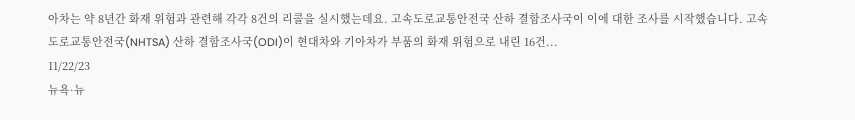아차는 약 8년간 화재 위험과 관련해 각각 8건의 리콜을 실시했는데요. 고속도로교통안전국 산하 결함조사국이 이에 대한 조사를 시작했습니다. 고속도로교통안전국(NHTSA) 산하 결함조사국(ODI)이 현대차와 기아차가 부품의 화재 위험으로 내린 16건...
11/22/23
뉴욕·뉴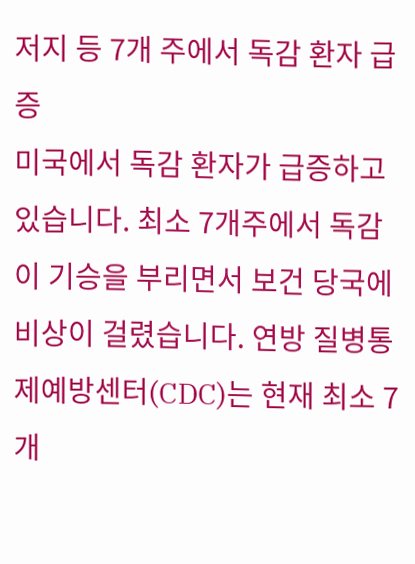저지 등 7개 주에서 독감 환자 급증
미국에서 독감 환자가 급증하고 있습니다. 최소 7개주에서 독감이 기승을 부리면서 보건 당국에 비상이 걸렸습니다. 연방 질병통제예방센터(CDC)는 현재 최소 7개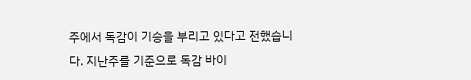주에서 독감이 기승을 부리고 있다고 전했습니다. 지난주를 기준으로 독감 바이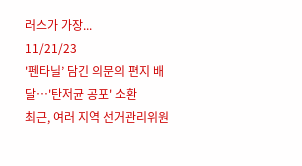러스가 가장...
11/21/23
'펜타닐’ 담긴 의문의 편지 배달…'탄저균 공포' 소환
최근, 여러 지역 선거관리위원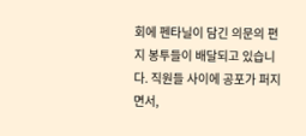회에 펜타닐이 담긴 의문의 편지 봉투들이 배달되고 있습니다. 직원들 사이에 공포가 퍼지면서,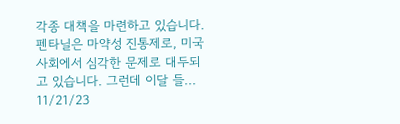각종 대책을 마련하고 있습니다. 펜타닐은 마약성 진통제로, 미국 사회에서 심각한 문제로 대두되고 있습니다. 그런데 이달 들...
11/21/23